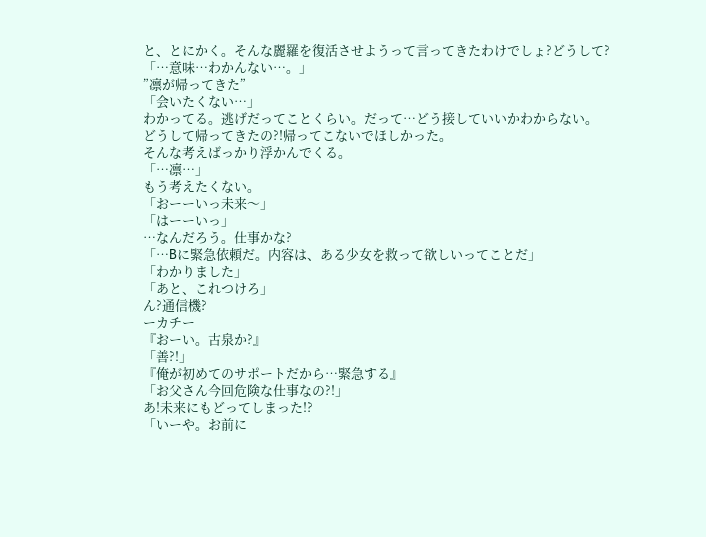と、とにかく。そんな麗羅を復活させようって言ってきたわけでしょ?どうして?
「…意味…わかんない…。」
”凛が帰ってきた”
「会いたくない…」
わかってる。逃げだってことくらい。だって…どう接していいかわからない。
どうして帰ってきたの?!帰ってこないでほしかった。
そんな考えばっかり浮かんでくる。
「…凛…」
もう考えたくない。
「おーーいっ未来〜」
「はーーいっ」
…なんだろう。仕事かな?
「…Bに緊急依頼だ。内容は、ある少女を救って欲しいってことだ」
「わかりました」
「あと、これつけろ」
ん?通信機?
ーカチー
『おーい。古泉か?』
「善?!」
『俺が初めてのサポートだから…緊急する』
「お父さん今回危険な仕事なの?!」
あ!未来にもどってしまった!?
「いーや。お前に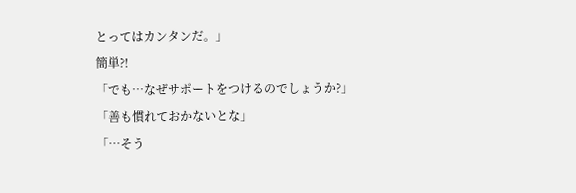とってはカンタンだ。」
簡単?!
「でも…なぜサポートをつけるのでしょうか?」
「善も慣れておかないとな」
「…そう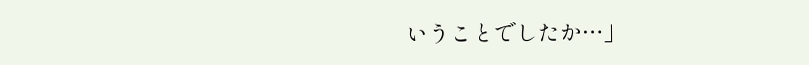いうことでしたか…」